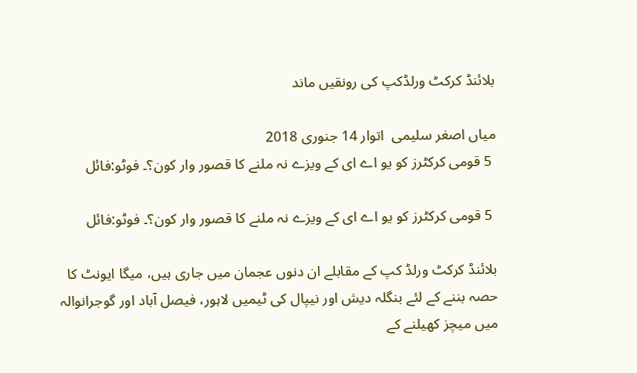بلائنڈ کرکٹ ورلڈکپ کی رونقیں ماند

میاں اصغر سلیمی  اتوار 14 جنوری 2018
 5 قومی کرکٹرز کو یو اے ای کے ویزے نہ ملنے کا قصور وار کون؟۔ فوٹو:فائل

 5 قومی کرکٹرز کو یو اے ای کے ویزے نہ ملنے کا قصور وار کون؟۔ فوٹو:فائل

بلائنڈ کرکٹ ورلڈ کپ کے مقابلے ان دنوں عجمان میں جاری ہیں، میگا ایونٹ کا حصہ بننے کے لئے بنگلہ دیش اور نیپال کی ٹیمیں لاہور، فیصل آباد اور گوجرانوالہ میں میچز کھیلنے کے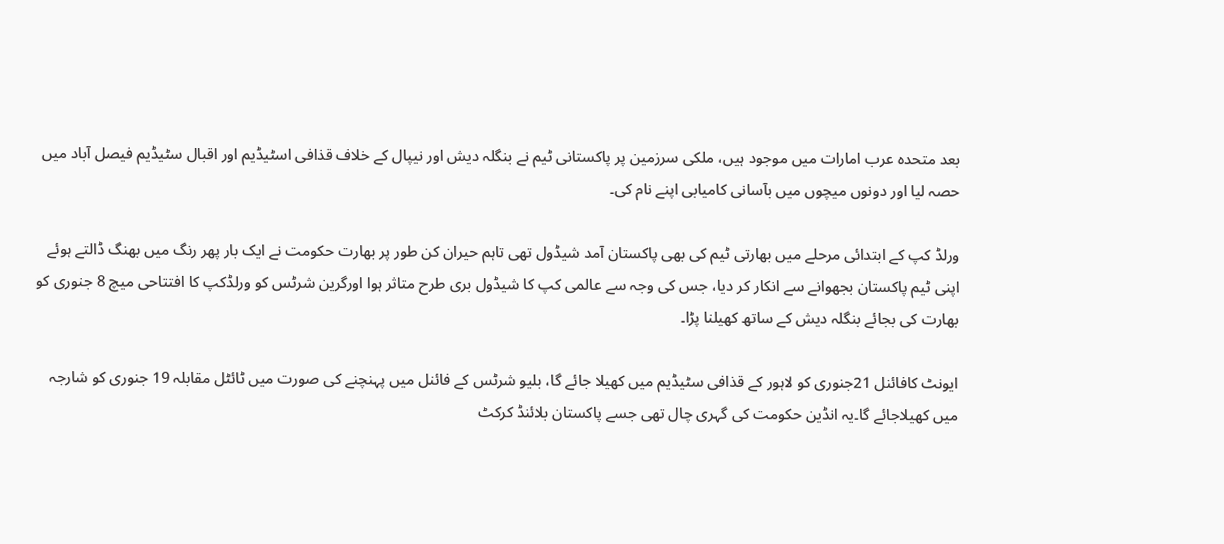بعد متحدہ عرب امارات میں موجود ہیں، ملکی سرزمین پر پاکستانی ٹیم نے بنگلہ دیش اور نیپال کے خلاف قذافی اسٹیڈیم اور اقبال سٹیڈیم فیصل آباد میں حصہ لیا اور دونوں میچوں میں بآسانی کامیابی اپنے نام کی۔

ورلڈ کپ کے ابتدائی مرحلے میں بھارتی ٹیم کی بھی پاکستان آمد شیڈول تھی تاہم حیران کن طور پر بھارت حکومت نے ایک بار پھر رنگ میں بھنگ ڈالتے ہوئے اپنی ٹیم پاکستان بجھوانے سے انکار کر دیا، جس کی وجہ سے عالمی کپ کا شیڈول بری طرح متاثر ہوا اورگرین شرٹس کو ورلڈکپ کا افتتاحی میچ 8 جنوری کو بھارت کی بجائے بنگلہ دیش کے ساتھ کھیلنا پڑا۔

ایونٹ کافائنل 21جنوری کو لاہور کے قذافی سٹیڈیم میں کھیلا جائے گا، بلیو شرٹس کے فائنل میں پہنچنے کی صورت میں ٹائٹل مقابلہ 19 جنوری کو شارجہ میں کھیلاجائے گا۔یہ انڈین حکومت کی گہری چال تھی جسے پاکستان بلائنڈ کرکٹ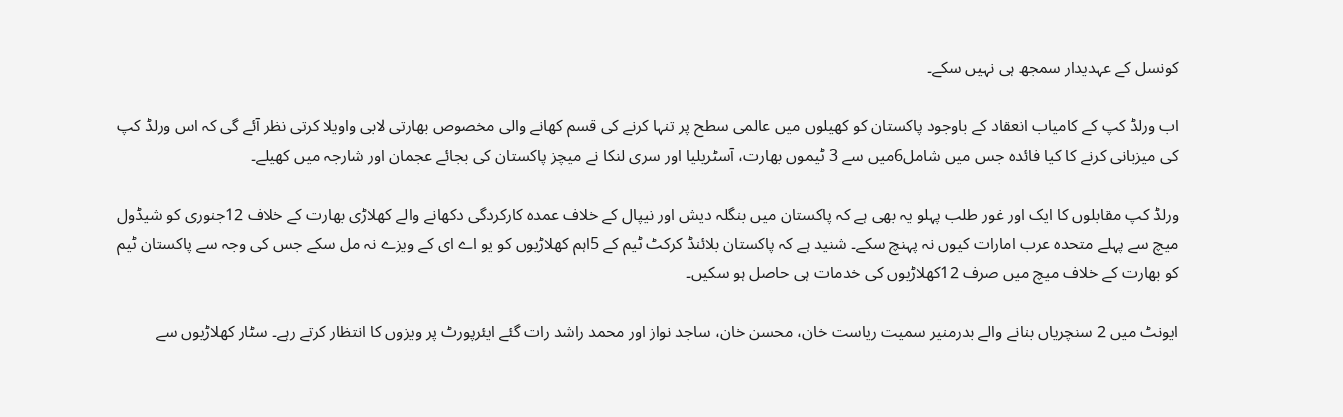کونسل کے عہدیدار سمجھ ہی نہیں سکے۔

اب ورلڈ کپ کے کامیاب انعقاد کے باوجود پاکستان کو کھیلوں میں عالمی سطح پر تنہا کرنے کی قسم کھانے والی مخصوص بھارتی لابی واویلا کرتی نظر آئے گی کہ اس ورلڈ کپ کی میزبانی کرنے کا کیا فائدہ جس میں شامل6میں سے 3 ٹیموں بھارت، آسٹریلیا اور سری لنکا نے میچز پاکستان کی بجائے عجمان اور شارجہ میں کھیلے۔

ورلڈ کپ مقابلوں کا ایک اور غور طلب پہلو یہ بھی ہے کہ پاکستان میں بنگلہ دیش اور نیپال کے خلاف عمدہ کارکردگی دکھانے والے کھلاڑی بھارت کے خلاف 12جنوری کو شیڈول میچ سے پہلے متحدہ عرب امارات کیوں نہ پہنچ سکے۔ شنید ہے کہ پاکستان بلائنڈ کرکٹ ٹیم کے 5اہم کھلاڑیوں کو یو اے ای کے ویزے نہ مل سکے جس کی وجہ سے پاکستان ٹیم کو بھارت کے خلاف میچ میں صرف 12کھلاڑیوں کی خدمات ہی حاصل ہو سکیں۔

ایونٹ میں 2 سنچریاں بنانے والے بدرمنیر سمیت ریاست خان، محسن خان، ساجد نواز اور محمد راشد رات گئے ایئرپورٹ پر ویزوں کا انتظار کرتے رہے۔ سٹار کھلاڑیوں سے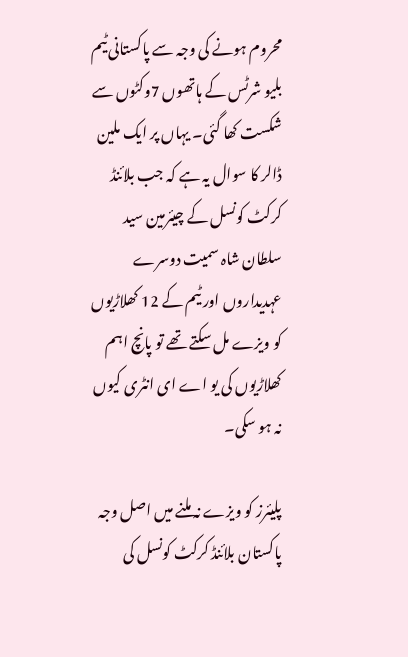محروم ہونے کی وجہ سے پاکستانی ٹیم بلیو شرٹس کے ہاتھوں 7وکٹوں سے شکست کھا گئی۔ یہاں پر ایک ملین ڈالر کا سوال یہ ہے کہ جب بلائنڈ کرکٹ کونسل کے چیئرمین سید سلطان شاہ سمیت دوسرے عہدیداروں اور ٹیم کے 12 کھلاڑیوں کو ویزے مل سکتے تھے تو پانچ اہم کھلاڑیوں کی یو اے ای انٹری کیوں نہ ہو سکی۔

پلیئرز کو ویزے نہ ملنے میں اصل وجہ پاکستان بلائنڈ کرکٹ کونسل کی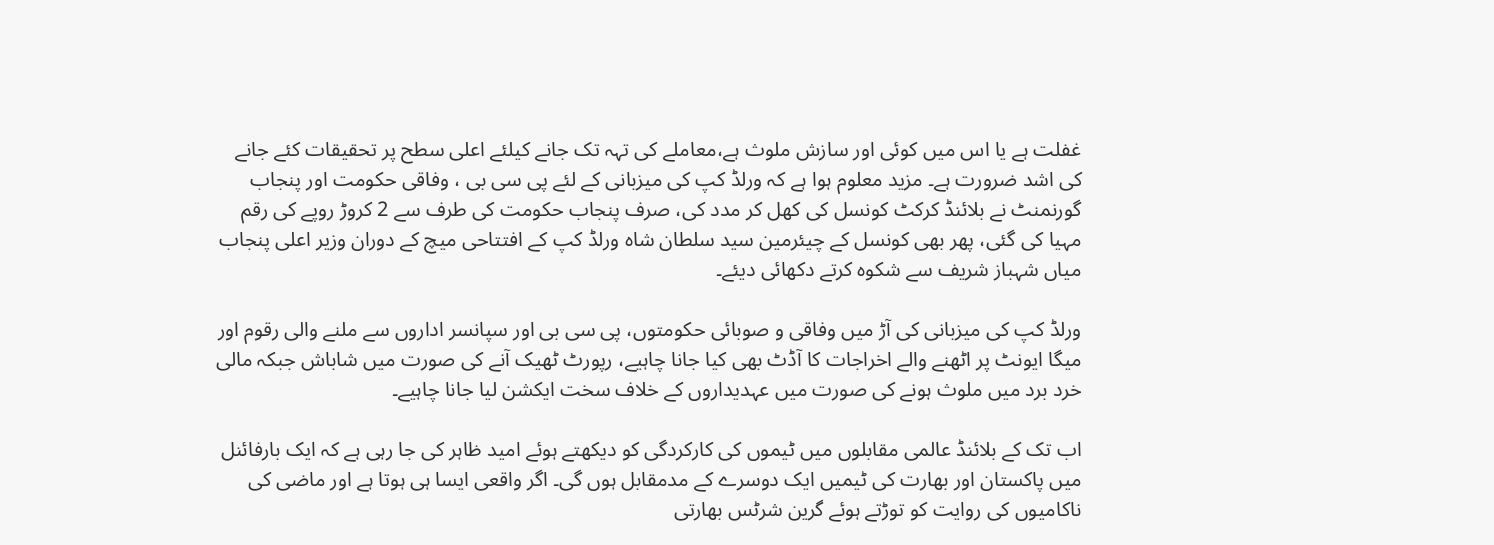غفلت ہے یا اس میں کوئی اور سازش ملوث ہے،معاملے کی تہہ تک جانے کیلئے اعلی سطح پر تحقیقات کئے جانے کی اشد ضرورت ہے۔ مزید معلوم ہوا ہے کہ ورلڈ کپ کی میزبانی کے لئے پی سی بی ، وفاقی حکومت اور پنجاب گورنمنٹ نے بلائنڈ کرکٹ کونسل کی کھل کر مدد کی، صرف پنجاب حکومت کی طرف سے 2 کروڑ روپے کی رقم مہیا کی گئی، پھر بھی کونسل کے چیئرمین سید سلطان شاہ ورلڈ کپ کے افتتاحی میچ کے دوران وزیر اعلی پنجاب میاں شہباز شریف سے شکوہ کرتے دکھائی دیئے۔

ورلڈ کپ کی میزبانی کی آڑ میں وفاقی و صوبائی حکومتوں، پی سی بی اور سپانسر اداروں سے ملنے والی رقوم اور میگا ایونٹ پر اٹھنے والے اخراجات کا آڈٹ بھی کیا جانا چاہیے، رپورٹ ٹھیک آنے کی صورت میں شاباش جبکہ مالی خرد برد میں ملوث ہونے کی صورت میں عہدیداروں کے خلاف سخت ایکشن لیا جانا چاہیے۔

اب تک کے بلائنڈ عالمی مقابلوں میں ٹیموں کی کارکردگی کو دیکھتے ہوئے امید ظاہر کی جا رہی ہے کہ ایک بارفائنل میں پاکستان اور بھارت کی ٹیمیں ایک دوسرے کے مدمقابل ہوں گی۔ اگر واقعی ایسا ہی ہوتا ہے اور ماضی کی ناکامیوں کی روایت کو توڑتے ہوئے گرین شرٹس بھارتی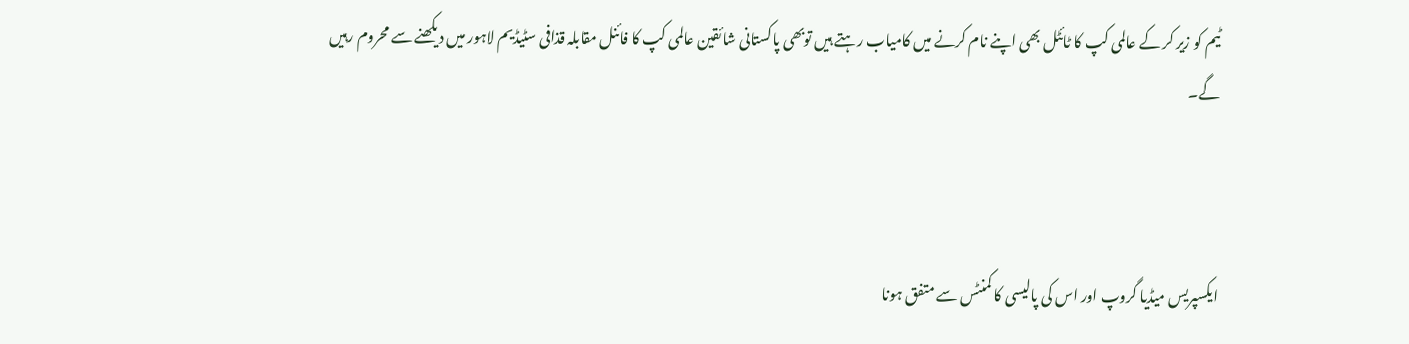ٹیم کو زیر کر کے عالمی کپ کا ٹائٹل بھی اپنے نام کرنے میں کامیاب رہتے ہیں توبھی پاکستانی شائقین عالمی کپ کا فائنل مقابلہ قذافی سٹیڈیم لاہور میں دیکھنے سے محروم رہیں گے۔



ایکسپریس میڈیا گروپ اور اس کی پالیسی کا کمنٹس سے متفق ہونا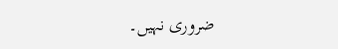ضروری نہیں۔